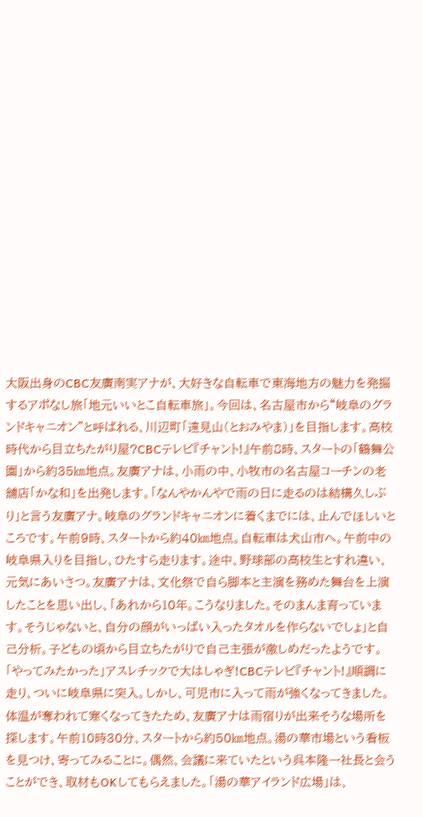大阪出身のCBC友廣南実アナが、大好きな自転車で東海地方の魅力を発掘するアポなし旅「地元いいとこ自転車旅」。今回は、名古屋市から“岐阜のグランドキャニオン”と呼ばれる、川辺町「遠見山(とおみやま)」を目指します。高校時代から目立ちたがり屋?CBCテレビ『チャント!』午前8時、スタートの「鶴舞公園」から約35㎞地点。友廣アナは、小雨の中、小牧市の名古屋コーチンの老舗店「かな和」を出発します。「なんやかんやで雨の日に走るのは結構久しぶり」と言う友廣アナ。岐阜のグランドキャニオンに着くまでには、止んでほしいところです。午前9時、スタートから約40㎞地点。自転車は犬山市へ。午前中の岐阜県入りを目指し、ひたすら走ります。途中、野球部の高校生とすれ違い、元気にあいさつ。友廣アナは、文化祭で自ら脚本と主演を務めた舞台を上演したことを思い出し、「あれから10年。こうなりました。そのまんま育っています。そうじゃないと、自分の顔がいっぱい入ったタオルを作らないでしょ」と自己分析。子どもの頃から目立ちたがりで自己主張が激しめだったようです。「やってみたかった」アスレチックで大はしゃぎ!CBCテレビ『チャント!』順調に走り、ついに岐阜県に突入。しかし、可児市に入って雨が強くなってきました。体温が奪われて寒くなってきたため、友廣アナは雨宿りが出来そうな場所を探します。午前10時30分、スタートから約50㎞地点。湯の華市場という看板を見つけ、寄ってみることに。偶然、会議に来ていたという呉本隆一社長と会うことができ、取材もOKしてもらえました。「湯の華アイランド広場」は、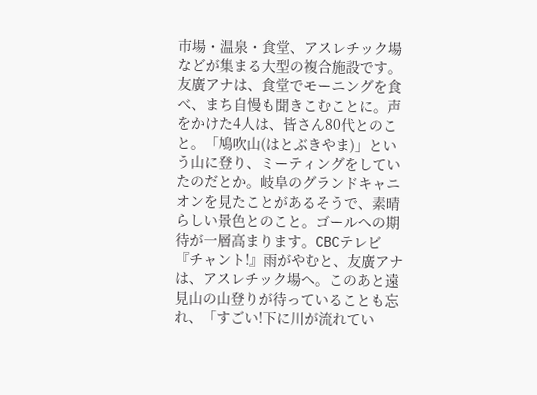市場・温泉・食堂、アスレチック場などが集まる大型の複合施設です。友廣アナは、食堂でモーニングを食べ、まち自慢も聞きこむことに。声をかけた4人は、皆さん80代とのこと。「鳩吹山(はとぶきやま)」という山に登り、ミーティングをしていたのだとか。岐阜のグランドキャニオンを見たことがあるそうで、素晴らしい景色とのこと。ゴールへの期待が一層高まります。CBCテレビ『チャント!』雨がやむと、友廣アナは、アスレチック場へ。このあと遠見山の山登りが待っていることも忘れ、「すごい!下に川が流れてい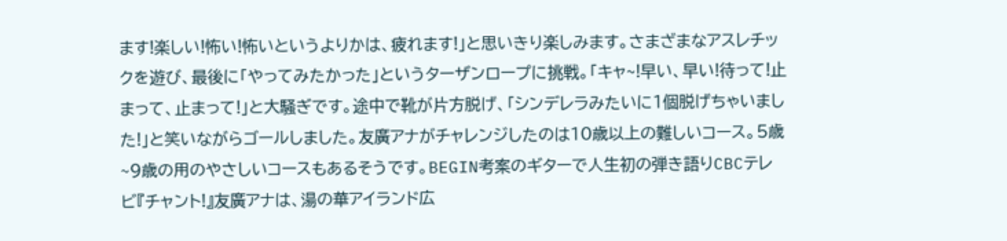ます!楽しい!怖い!怖いというよりかは、疲れます!」と思いきり楽しみます。さまざまなアスレチックを遊び、最後に「やってみたかった」というターザンロープに挑戦。「キャ~!早い、早い!待って!止まって、止まって!」と大騒ぎです。途中で靴が片方脱げ、「シンデレラみたいに1個脱げちゃいました!」と笑いながらゴールしました。友廣アナがチャレンジしたのは10歳以上の難しいコース。5歳~9歳の用のやさしいコースもあるそうです。BEGIN考案のギターで人生初の弾き語りCBCテレビ『チャント!』友廣アナは、湯の華アイランド広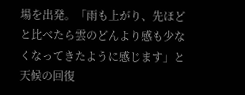場を出発。「雨も上がり、先ほどと比べたら雲のどんより感も少なくなってきたように感じます」と天候の回復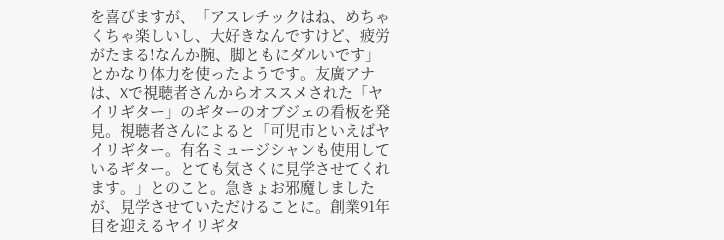を喜びますが、「アスレチックはね、めちゃくちゃ楽しいし、大好きなんですけど、疲労がたまる!なんか腕、脚ともにダルいです」とかなり体力を使ったようです。友廣アナは、Xで視聴者さんからオススメされた「ヤイリギター」のギターのオブジェの看板を発見。視聴者さんによると「可児市といえばヤイリギター。有名ミュージシャンも使用しているギター。とても気さくに見学させてくれます。」とのこと。急きょお邪魔しましたが、見学させていただけることに。創業91年目を迎えるヤイリギタ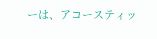ーは、アコースティッ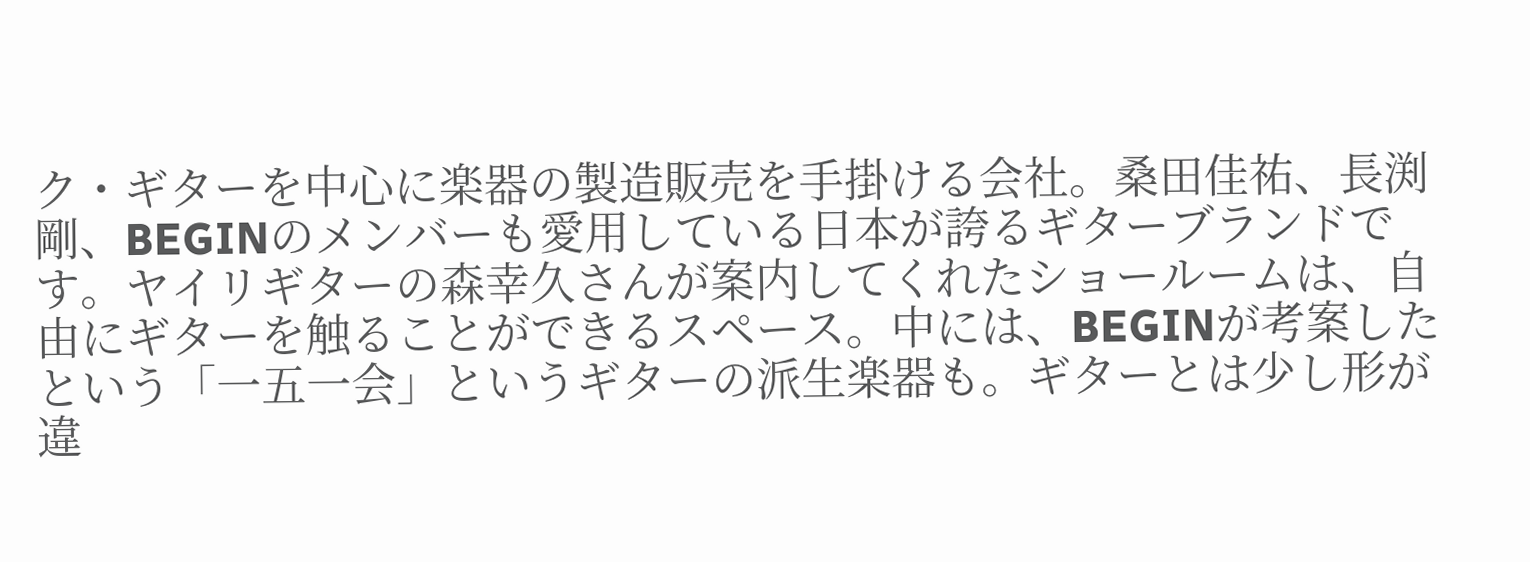ク・ギターを中心に楽器の製造販売を手掛ける会社。桑田佳祐、長渕剛、BEGINのメンバーも愛用している日本が誇るギターブランドです。ヤイリギターの森幸久さんが案内してくれたショールームは、自由にギターを触ることができるスペース。中には、BEGINが考案したという「一五一会」というギターの派生楽器も。ギターとは少し形が違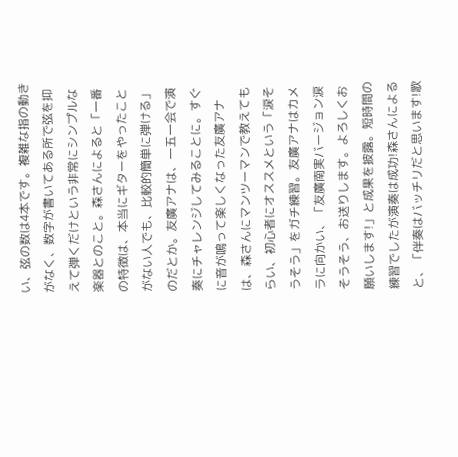い、弦の数は4本です。複雑な指の動きがなく、数字が書いてある所で弦を抑えて弾くだけという非常にシンプルな楽器とのこと。森さんによると「一番の特徴は、本当にギターをやったことがない人でも、比較的簡単に弾ける」のだとか。友廣アナは、一五一会で演奏にチャレンジしてみることに。すぐに音が鳴って楽しくなった友廣アナは、森さんにマンツーマンで教えてもらい、初心者にオススメという「涙そうそう」をガチ練習。友廣アナはカメラに向かい、「友廣南実バージョン涙そうそう、お送りします。よろしくお願いします!」と成果を披露。短時間の練習でしたが演奏は成功!森さんによると、「伴奏はバッチリだと思います!歌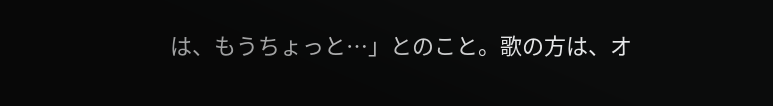は、もうちょっと…」とのこと。歌の方は、オ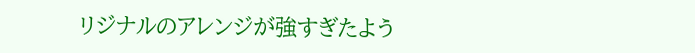リジナルのアレンジが強すぎたよう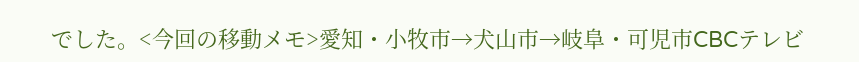でした。<今回の移動メモ>愛知・小牧市→犬山市→岐阜・可児市CBCテレビ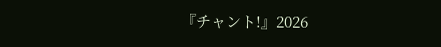『チャント!』2026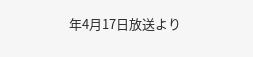年4月17日放送より